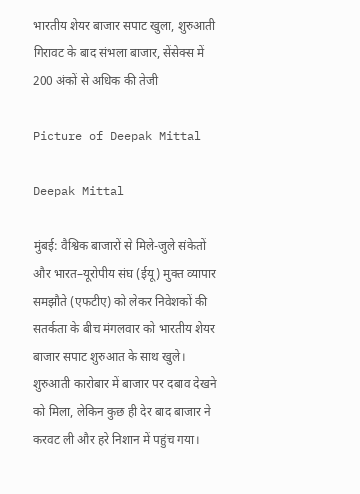भारतीय शेयर बाजार सपाट खुला, शुरुआती गिरावट के बाद संभला बाजार, सेंसेक्स में 200 अंकों से अधिक की तेजी

Picture of Deepak Mittal

Deepak Mittal

मुंबई: वैश्विक बाजारों से मिले-जुले संकेतों और भारत–यूरोपीय संघ (ईयू) मुक्त व्यापार समझौते (एफटीए) को लेकर निवेशकों की सतर्कता के बीच मंगलवार को भारतीय शेयर बाजार सपाट शुरुआत के साथ खुले। शुरुआती कारोबार में बाजार पर दबाव देखने को मिला, लेकिन कुछ ही देर बाद बाजार ने करवट ली और हरे निशान में पहुंच गया।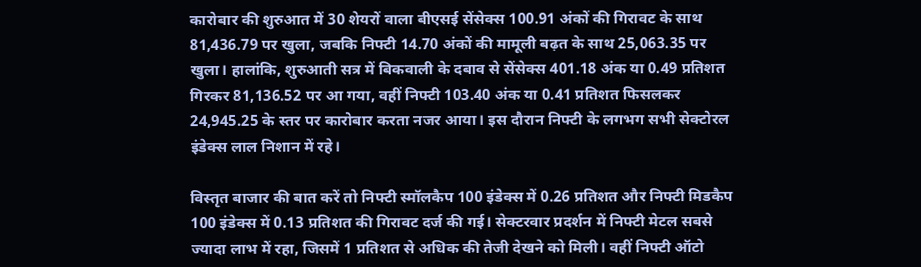कारोबार की शुरुआत में 30 शेयरों वाला बीएसई सेंसेक्स 100.91 अंकों की गिरावट के साथ 81,436.79 पर खुला, जबकि निफ्टी 14.70 अंकों की मामूली बढ़त के साथ 25,063.35 पर खुला। हालांकि, शुरुआती सत्र में बिकवाली के दबाव से सेंसेक्स 401.18 अंक या 0.49 प्रतिशत गिरकर 81,136.52 पर आ गया, वहीं निफ्टी 103.40 अंक या 0.41 प्रतिशत फिसलकर 24,945.25 के स्तर पर कारोबार करता नजर आया। इस दौरान निफ्टी के लगभग सभी सेक्टोरल इंडेक्स लाल निशान में रहे।

विस्तृत बाजार की बात करें तो निफ्टी स्मॉलकैप 100 इंडेक्स में 0.26 प्रतिशत और निफ्टी मिडकैप 100 इंडेक्स में 0.13 प्रतिशत की गिरावट दर्ज की गई। सेक्टरवार प्रदर्शन में निफ्टी मेटल सबसे ज्यादा लाभ में रहा, जिसमें 1 प्रतिशत से अधिक की तेजी देखने को मिली। वहीं निफ्टी ऑटो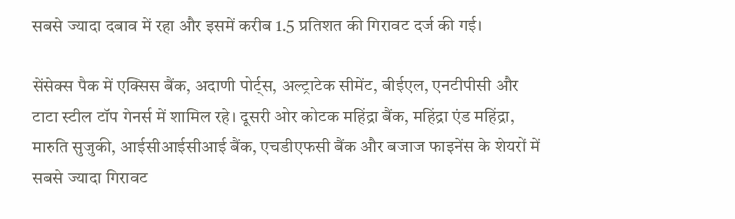सबसे ज्यादा दबाव में रहा और इसमें करीब 1.5 प्रतिशत की गिरावट दर्ज की गई।

सेंसेक्स पैक में एक्सिस बैंक, अदाणी पोर्ट्स, अल्ट्राटेक सीमेंट, बीईएल, एनटीपीसी और टाटा स्टील टॉप गेनर्स में शामिल रहे। दूसरी ओर कोटक महिंद्रा बैंक, महिंद्रा एंड महिंद्रा, मारुति सुजुकी, आईसीआईसीआई बैंक, एचडीएफसी बैंक और बजाज फाइनेंस के शेयरों में सबसे ज्यादा गिरावट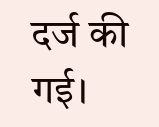दर्ज की गई।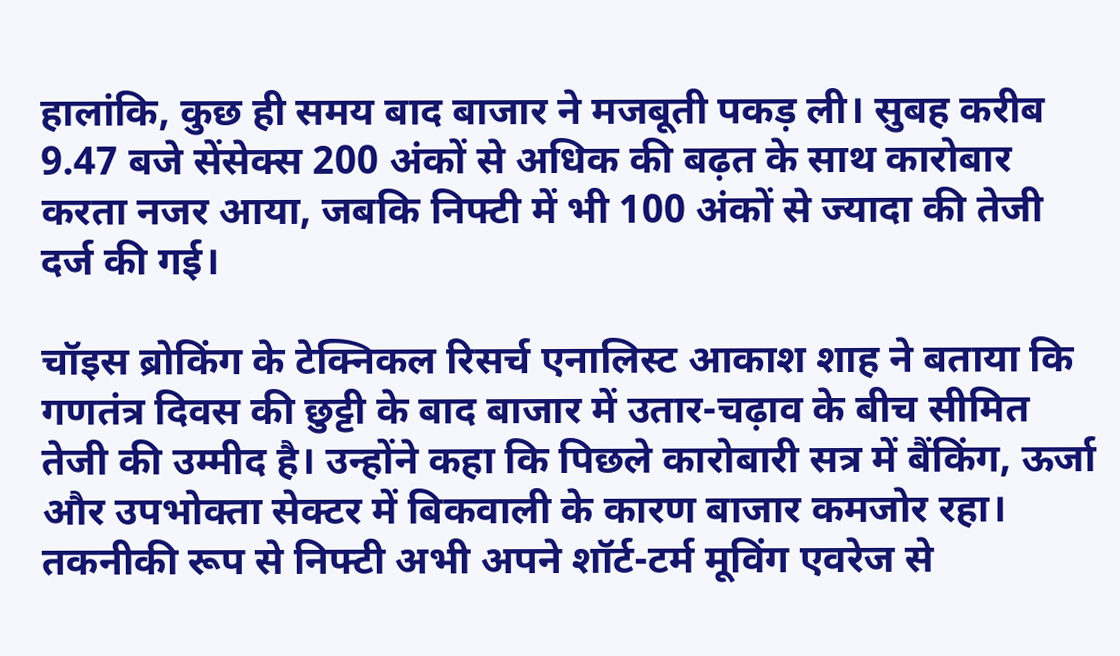हालांकि, कुछ ही समय बाद बाजार ने मजबूती पकड़ ली। सुबह करीब 9.47 बजे सेंसेक्स 200 अंकों से अधिक की बढ़त के साथ कारोबार करता नजर आया, जबकि निफ्टी में भी 100 अंकों से ज्यादा की तेजी दर्ज की गई।

चॉइस ब्रोकिंग के टेक्निकल रिसर्च एनालिस्ट आकाश शाह ने बताया कि गणतंत्र दिवस की छुट्टी के बाद बाजार में उतार-चढ़ाव के बीच सीमित तेजी की उम्मीद है। उन्होंने कहा कि पिछले कारोबारी सत्र में बैंकिंग, ऊर्जा और उपभोक्ता सेक्टर में बिकवाली के कारण बाजार कमजोर रहा। तकनीकी रूप से निफ्टी अभी अपने शॉर्ट-टर्म मूविंग एवरेज से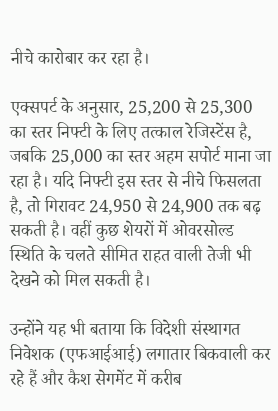नीचे कारोबार कर रहा है।

एक्सपर्ट के अनुसार, 25,200 से 25,300 का स्तर निफ्टी के लिए तत्काल रेजिस्टेंस है, जबकि 25,000 का स्तर अहम सपोर्ट माना जा रहा है। यदि निफ्टी इस स्तर से नीचे फिसलता है, तो गिरावट 24,950 से 24,900 तक बढ़ सकती है। वहीं कुछ शेयरों में ओवरसोल्ड स्थिति के चलते सीमित राहत वाली तेजी भी देखने को मिल सकती है।

उन्होंने यह भी बताया कि विदेशी संस्थागत निवेशक (एफआईआई) लगातार बिकवाली कर रहे हैं और कैश सेगमेंट में करीब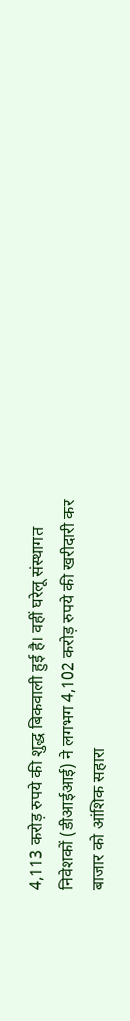4,113 करोड़ रुपये की शुद्ध बिकवाली हुई है। वहीं घरेलू संस्थागत निवेशकों (डीआईआई) ने लगभग 4,102 करोड़ रुपये की खरीदारी कर बाजार को आंशिक सहारा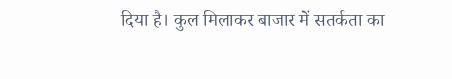दिया है। कुल मिलाकर बाजार में सतर्कता का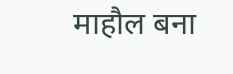माहौल बना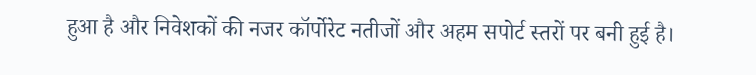हुआ है और निवेशकों की नजर कॉर्पोरेट नतीजों और अहम सपोर्ट स्तरों पर बनी हुई है।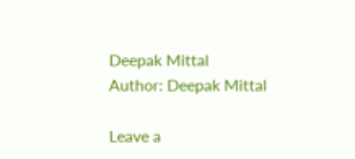Deepak Mittal
Author: Deepak Mittal

Leave a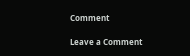Comment

Leave a Comment